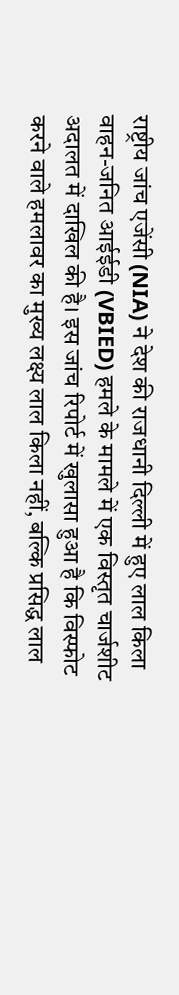राष्ट्रीय जांच एजेंसी (NIA) ने देश की राजधानी दिल्ली में हुए लाल किला वाहन-जनित आईईडी (VBIED) हमले के मामले में एक विस्तृत चार्जशीट अदालत में दाखिल की है। इस जांच रिपोर्ट में खुलासा हुआ है कि विस्फोट करने वाले हमलावर का मुख्य लक्ष्य लाल किला नहीं, बल्कि प्रसिद्ध लाल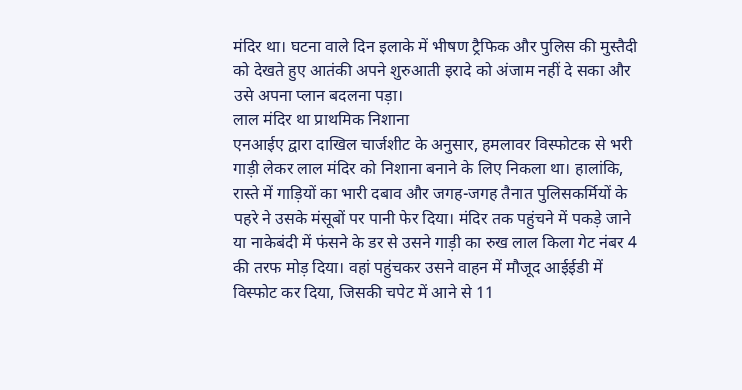मंदिर था। घटना वाले दिन इलाके में भीषण ट्रैफिक और पुलिस की मुस्तैदी को देखते हुए आतंकी अपने शुरुआती इरादे को अंजाम नहीं दे सका और उसे अपना प्लान बदलना पड़ा।
लाल मंदिर था प्राथमिक निशाना
एनआईए द्वारा दाखिल चार्जशीट के अनुसार, हमलावर विस्फोटक से भरी गाड़ी लेकर लाल मंदिर को निशाना बनाने के लिए निकला था। हालांकि, रास्ते में गाड़ियों का भारी दबाव और जगह-जगह तैनात पुलिसकर्मियों के पहरे ने उसके मंसूबों पर पानी फेर दिया। मंदिर तक पहुंचने में पकड़े जाने या नाकेबंदी में फंसने के डर से उसने गाड़ी का रुख लाल किला गेट नंबर 4 की तरफ मोड़ दिया। वहां पहुंचकर उसने वाहन में मौजूद आईईडी में विस्फोट कर दिया, जिसकी चपेट में आने से 11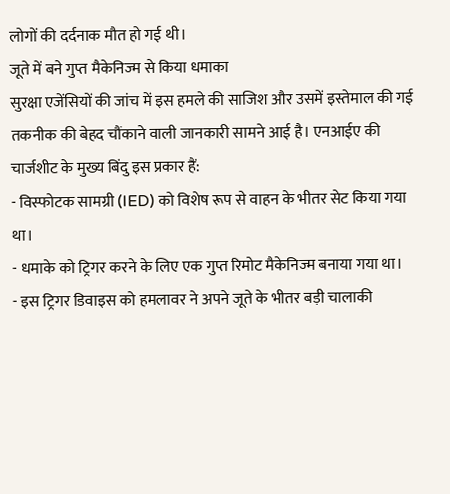लोगों की दर्दनाक मौत हो गई थी।
जूते में बने गुप्त मैकेनिज्म से किया धमाका
सुरक्षा एजेंसियों की जांच में इस हमले की साजिश और उसमें इस्तेमाल की गई तकनीक की बेहद चौंकाने वाली जानकारी सामने आई है। एनआईए की चार्जशीट के मुख्य बिंदु इस प्रकार हैं:
- विस्फोटक सामग्री (IED) को विशेष रूप से वाहन के भीतर सेट किया गया था।
- धमाके को ट्रिगर करने के लिए एक गुप्त रिमोट मैकेनिज्म बनाया गया था।
- इस ट्रिगर डिवाइस को हमलावर ने अपने जूते के भीतर बड़ी चालाकी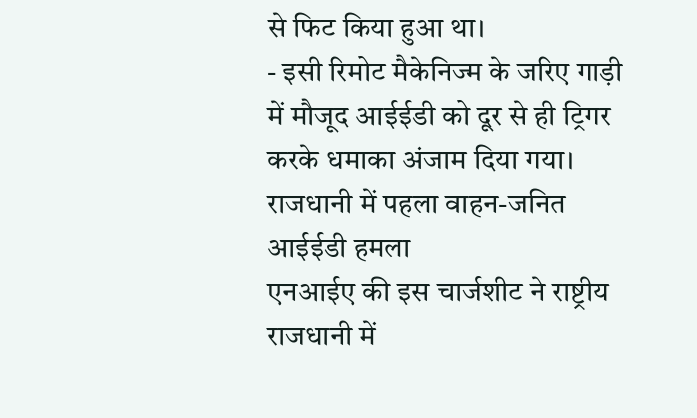से फिट किया हुआ था।
- इसी रिमोट मैकेनिज्म के जरिए गाड़ी में मौजूद आईईडी को दूर से ही ट्रिगर करके धमाका अंजाम दिया गया।
राजधानी में पहला वाहन-जनित आईईडी हमला
एनआईए की इस चार्जशीट ने राष्ट्रीय राजधानी में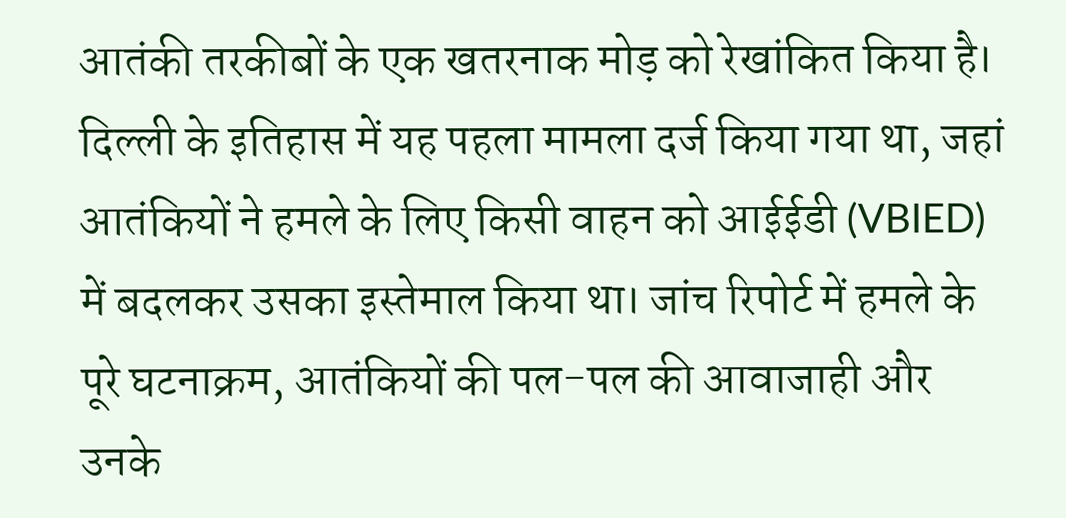आतंकी तरकीबों के एक खतरनाक मोड़ को रेखांकित किया है। दिल्ली के इतिहास में यह पहला मामला दर्ज किया गया था, जहां आतंकियों ने हमले के लिए किसी वाहन को आईईडी (VBIED) में बदलकर उसका इस्तेमाल किया था। जांच रिपोर्ट में हमले के पूरे घटनाक्रम, आतंकियों की पल-पल की आवाजाही और उनके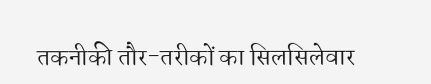तकनीकी तौर-तरीकों का सिलसिलेवार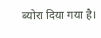ब्योरा दिया गया है।